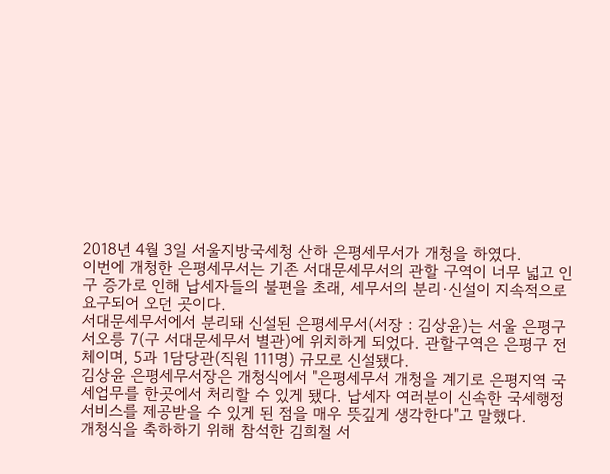2018년 4월 3일 서울지방국세청 산하 은평세무서가 개청을 하였다.
이번에 개청한 은평세무서는 기존 서대문세무서의 관할 구역이 너무 넓고 인구 증가로 인해 납세자들의 불편을 초래, 세무서의 분리·신설이 지속적으로 요구되어 오던 곳이다.
서대문세무서에서 분리돼 신설된 은평세무서(서장 : 김상윤)는 서울 은평구 서오릉 7(구 서대문세무서 별관)에 위치하게 되었다. 관할구역은 은평구 전체이며, 5과 1담당관(직원 111명) 규모로 신설됐다.
김상윤 은평세무서장은 개청식에서 "은평세무서 개청을 계기로 은평지역 국세업무를 한곳에서 처리할 수 있게 됐다. 납세자 여러분이 신속한 국세행정서비스를 제공받을 수 있게 된 점을 매우 뜻깊게 생각한다"고 말했다.
개청식을 축하하기 위해 참석한 김희철 서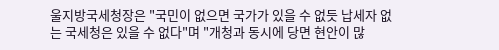울지방국세청장은 "국민이 없으면 국가가 있을 수 없듯 납세자 없는 국세청은 있을 수 없다"며 "개청과 동시에 당면 현안이 많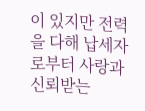이 있지만 전력을 다해 납세자로부터 사랑과 신뢰받는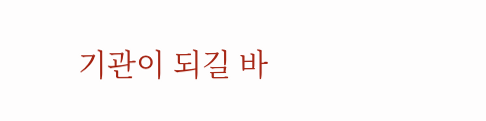기관이 되길 바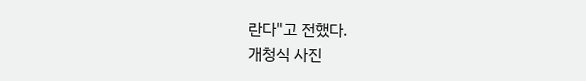란다"고 전했다.
개청식 사진